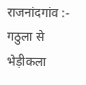राजनांदगांव :- गठुला से भेड़ीकला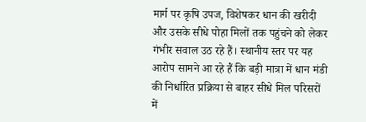मार्ग पर कृषि उपज, विशेषकर धान की खरीदी और उसके सीधे पोहा मिलों तक पहुंचने को लेकर गंभीर सवाल उठ रहे हैं। स्थानीय स्तर पर यह आरोप सामने आ रहे हैं कि बड़ी मात्रा में धान मंडी की निर्धारित प्रक्रिया से बाहर सीधे मिल परिसरों में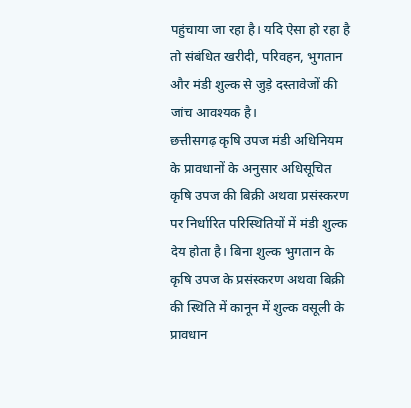पहुंचाया जा रहा है। यदि ऐसा हो रहा है तो संबंधित खरीदी, परिवहन, भुगतान और मंडी शुल्क से जुड़े दस्तावेजों की जांच आवश्यक है।
छत्तीसगढ़ कृषि उपज मंडी अधिनियम के प्रावधानों के अनुसार अधिसूचित कृषि उपज की बिक्री अथवा प्रसंस्करण पर निर्धारित परिस्थितियों में मंडी शुल्क देय होता है। बिना शुल्क भुगतान के कृषि उपज के प्रसंस्करण अथवा बिक्री की स्थिति में कानून में शुल्क वसूली के प्रावधान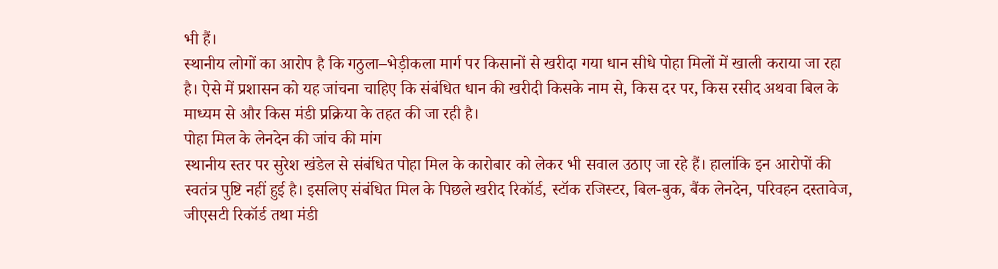भी हैं।
स्थानीय लोगों का आरोप है कि गठुला–भेड़ीकला मार्ग पर किसानों से खरीदा गया धान सीधे पोहा मिलों में खाली कराया जा रहा है। ऐसे में प्रशासन को यह जांचना चाहिए कि संबंधित धान की खरीदी किसके नाम से, किस दर पर, किस रसीद अथवा बिल के माध्यम से और किस मंडी प्रक्रिया के तहत की जा रही है।
पोहा मिल के लेनदेन की जांच की मांग
स्थानीय स्तर पर सुरेश खंडेल से संबंधित पोहा मिल के कारोबार को लेकर भी सवाल उठाए जा रहे हैं। हालांकि इन आरोपों की स्वतंत्र पुष्टि नहीं हुई है। इसलिए संबंधित मिल के पिछले खरीद रिकॉर्ड, स्टॉक रजिस्टर, बिल-बुक, बैंक लेनदेन, परिवहन दस्तावेज, जीएसटी रिकॉर्ड तथा मंडी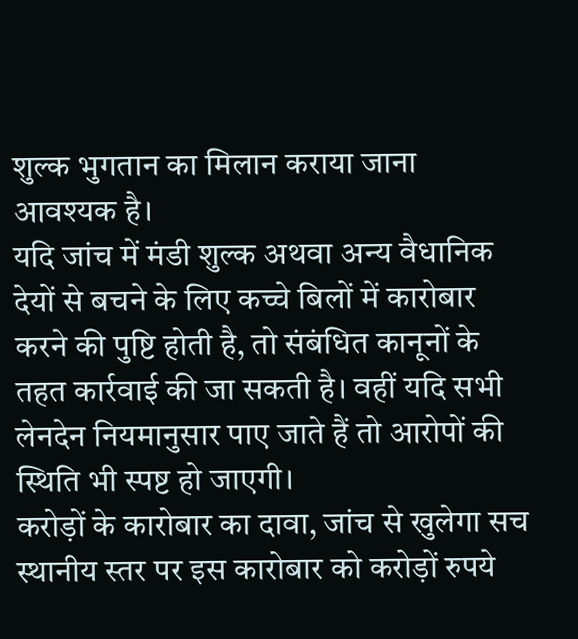शुल्क भुगतान का मिलान कराया जाना आवश्यक है।
यदि जांच में मंडी शुल्क अथवा अन्य वैधानिक देयों से बचने के लिए कच्चे बिलों में कारोबार करने की पुष्टि होती है, तो संबंधित कानूनों के तहत कार्रवाई की जा सकती है। वहीं यदि सभी लेनदेन नियमानुसार पाए जाते हैं तो आरोपों की स्थिति भी स्पष्ट हो जाएगी।
करोड़ों के कारोबार का दावा, जांच से खुलेगा सच
स्थानीय स्तर पर इस कारोबार को करोड़ों रुपये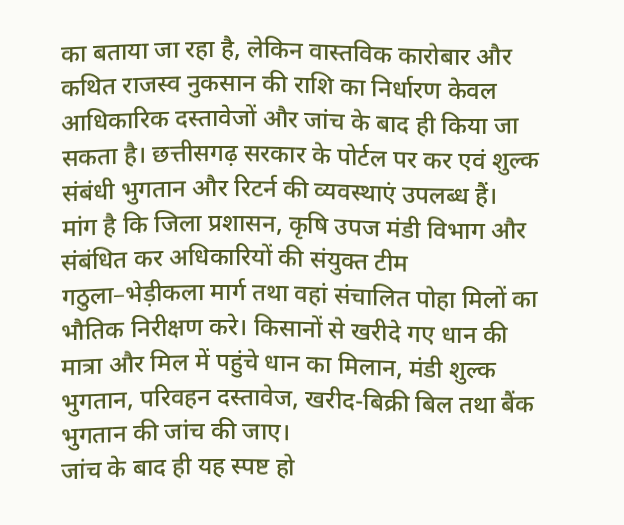का बताया जा रहा है, लेकिन वास्तविक कारोबार और कथित राजस्व नुकसान की राशि का निर्धारण केवल आधिकारिक दस्तावेजों और जांच के बाद ही किया जा सकता है। छत्तीसगढ़ सरकार के पोर्टल पर कर एवं शुल्क संबंधी भुगतान और रिटर्न की व्यवस्थाएं उपलब्ध हैं।
मांग है कि जिला प्रशासन, कृषि उपज मंडी विभाग और संबंधित कर अधिकारियों की संयुक्त टीम गठुला–भेड़ीकला मार्ग तथा वहां संचालित पोहा मिलों का भौतिक निरीक्षण करे। किसानों से खरीदे गए धान की मात्रा और मिल में पहुंचे धान का मिलान, मंडी शुल्क भुगतान, परिवहन दस्तावेज, खरीद-बिक्री बिल तथा बैंक भुगतान की जांच की जाए।
जांच के बाद ही यह स्पष्ट हो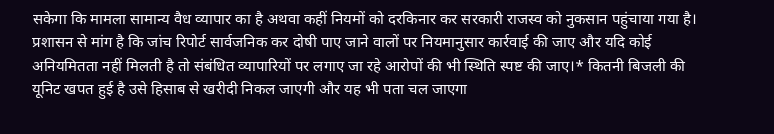सकेगा कि मामला सामान्य वैध व्यापार का है अथवा कहीं नियमों को दरकिनार कर सरकारी राजस्व को नुकसान पहुंचाया गया है।
प्रशासन से मांग है कि जांच रिपोर्ट सार्वजनिक कर दोषी पाए जाने वालों पर नियमानुसार कार्रवाई की जाए और यदि कोई अनियमितता नहीं मिलती है तो संबंधित व्यापारियों पर लगाए जा रहे आरोपों की भी स्थिति स्पष्ट की जाए।* कितनी बिजली की यूनिट खपत हुई है उसे हिसाब से खरीदी निकल जाएगी और यह भी पता चल जाएगा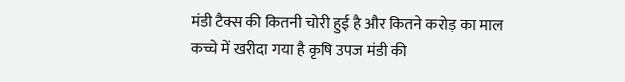मंडी टैक्स की कितनी चोरी हुई है और कितने करोड़ का माल कच्चे में खरीदा गया है कृषि उपज मंडी की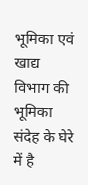भूमिका एवं खाद्य विभाग की भूमिका संदेह के घेरे में है